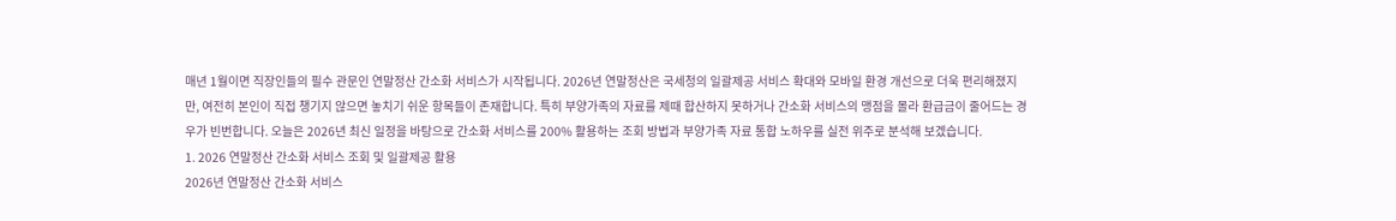매년 1월이면 직장인들의 필수 관문인 연말정산 간소화 서비스가 시작됩니다. 2026년 연말정산은 국세청의 일괄제공 서비스 확대와 모바일 환경 개선으로 더욱 편리해졌지만, 여전히 본인이 직접 챙기지 않으면 놓치기 쉬운 항목들이 존재합니다. 특히 부양가족의 자료를 제때 합산하지 못하거나 간소화 서비스의 맹점을 몰라 환급금이 줄어드는 경우가 빈번합니다. 오늘은 2026년 최신 일정을 바탕으로 간소화 서비스를 200% 활용하는 조회 방법과 부양가족 자료 통합 노하우를 실전 위주로 분석해 보겠습니다.
1. 2026 연말정산 간소화 서비스 조회 및 일괄제공 활용
2026년 연말정산 간소화 서비스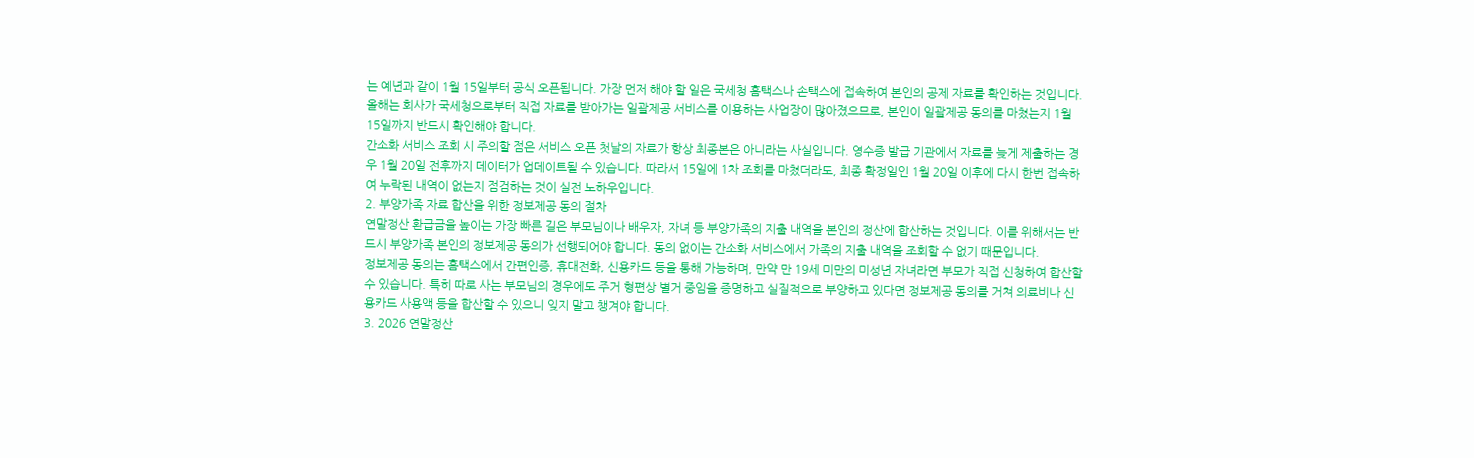는 예년과 같이 1월 15일부터 공식 오픈됩니다. 가장 먼저 해야 할 일은 국세청 홈택스나 손택스에 접속하여 본인의 공제 자료를 확인하는 것입니다. 올해는 회사가 국세청으로부터 직접 자료를 받아가는 일괄제공 서비스를 이용하는 사업장이 많아졌으므로, 본인이 일괄제공 동의를 마쳤는지 1월 15일까지 반드시 확인해야 합니다.
간소화 서비스 조회 시 주의할 점은 서비스 오픈 첫날의 자료가 항상 최종본은 아니라는 사실입니다. 영수증 발급 기관에서 자료를 늦게 제출하는 경우 1월 20일 전후까지 데이터가 업데이트될 수 있습니다. 따라서 15일에 1차 조회를 마쳤더라도, 최종 확정일인 1월 20일 이후에 다시 한번 접속하여 누락된 내역이 없는지 점검하는 것이 실전 노하우입니다.
2. 부양가족 자료 합산을 위한 정보제공 동의 절차
연말정산 환급금을 높이는 가장 빠른 길은 부모님이나 배우자, 자녀 등 부양가족의 지출 내역을 본인의 정산에 합산하는 것입니다. 이를 위해서는 반드시 부양가족 본인의 정보제공 동의가 선행되어야 합니다. 동의 없이는 간소화 서비스에서 가족의 지출 내역을 조회할 수 없기 때문입니다.
정보제공 동의는 홈택스에서 간편인증, 휴대전화, 신용카드 등을 통해 가능하며, 만약 만 19세 미만의 미성년 자녀라면 부모가 직접 신청하여 합산할 수 있습니다. 특히 따로 사는 부모님의 경우에도 주거 형편상 별거 중임을 증명하고 실질적으로 부양하고 있다면 정보제공 동의를 거쳐 의료비나 신용카드 사용액 등을 합산할 수 있으니 잊지 말고 챙겨야 합니다.
3. 2026 연말정산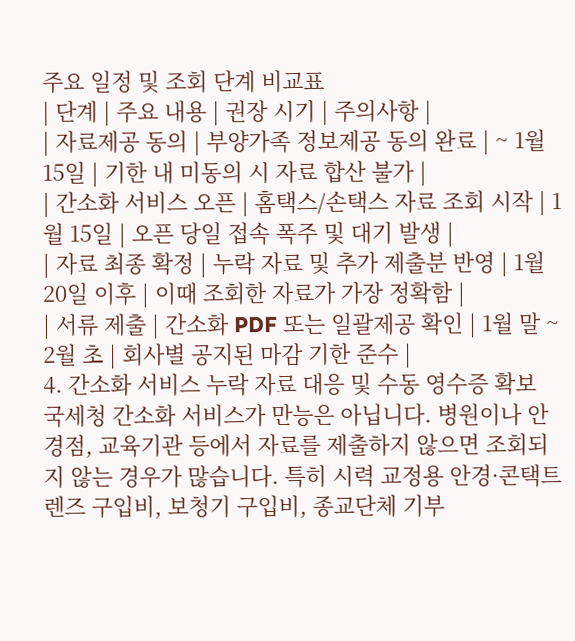주요 일정 및 조회 단계 비교표
| 단계 | 주요 내용 | 권장 시기 | 주의사항 |
| 자료제공 동의 | 부양가족 정보제공 동의 완료 | ~ 1월 15일 | 기한 내 미동의 시 자료 합산 불가 |
| 간소화 서비스 오픈 | 홈택스/손택스 자료 조회 시작 | 1월 15일 | 오픈 당일 접속 폭주 및 대기 발생 |
| 자료 최종 확정 | 누락 자료 및 추가 제출분 반영 | 1월 20일 이후 | 이때 조회한 자료가 가장 정확함 |
| 서류 제출 | 간소화 PDF 또는 일괄제공 확인 | 1월 말 ~ 2월 초 | 회사별 공지된 마감 기한 준수 |
4. 간소화 서비스 누락 자료 대응 및 수동 영수증 확보
국세청 간소화 서비스가 만능은 아닙니다. 병원이나 안경점, 교육기관 등에서 자료를 제출하지 않으면 조회되지 않는 경우가 많습니다. 특히 시력 교정용 안경·콘택트렌즈 구입비, 보청기 구입비, 종교단체 기부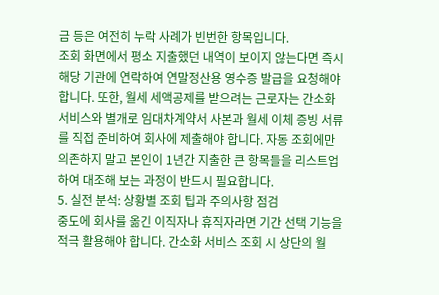금 등은 여전히 누락 사례가 빈번한 항목입니다.
조회 화면에서 평소 지출했던 내역이 보이지 않는다면 즉시 해당 기관에 연락하여 연말정산용 영수증 발급을 요청해야 합니다. 또한, 월세 세액공제를 받으려는 근로자는 간소화 서비스와 별개로 임대차계약서 사본과 월세 이체 증빙 서류를 직접 준비하여 회사에 제출해야 합니다. 자동 조회에만 의존하지 말고 본인이 1년간 지출한 큰 항목들을 리스트업하여 대조해 보는 과정이 반드시 필요합니다.
5. 실전 분석: 상황별 조회 팁과 주의사항 점검
중도에 회사를 옮긴 이직자나 휴직자라면 기간 선택 기능을 적극 활용해야 합니다. 간소화 서비스 조회 시 상단의 월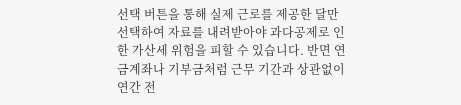선택 버튼을 통해 실제 근로를 제공한 달만 선택하여 자료를 내려받아야 과다공제로 인한 가산세 위험을 피할 수 있습니다. 반면 연금계좌나 기부금처럼 근무 기간과 상관없이 연간 전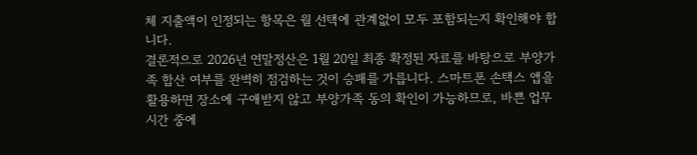체 지출액이 인정되는 항목은 월 선택에 관계없이 모두 포함되는지 확인해야 합니다.
결론적으로 2026년 연말정산은 1월 20일 최종 확정된 자료를 바탕으로 부양가족 합산 여부를 완벽히 점검하는 것이 승패를 가릅니다. 스마트폰 손택스 앱을 활용하면 장소에 구애받지 않고 부양가족 동의 확인이 가능하므로, 바쁜 업무 시간 중에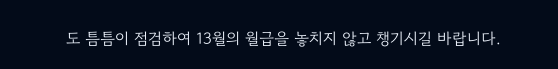도 틈틈이 점검하여 13월의 월급을 놓치지 않고 챙기시길 바랍니다.